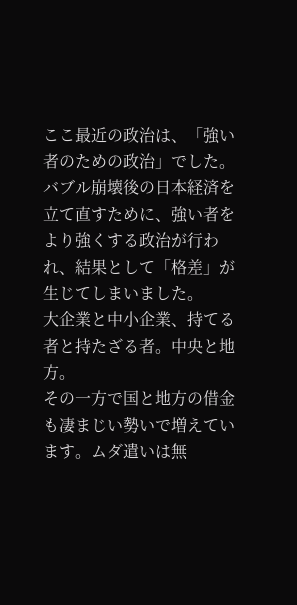ここ最近の政治は、「強い者のための政治」でした。
バブル崩壊後の日本経済を立て直すために、強い者をより強くする政治が行われ、結果として「格差」が生じてしまいました。
大企業と中小企業、持てる者と持たざる者。中央と地方。
その一方で国と地方の借金も凄まじい勢いで増えています。ムダ遣いは無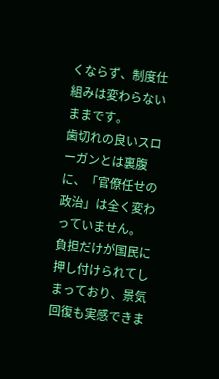くならず、制度仕組みは変わらないままです。
歯切れの良いスローガンとは裏腹に、「官僚任せの政治」は全く変わっていません。
負担だけが国民に押し付けられてしまっており、景気回復も実感できま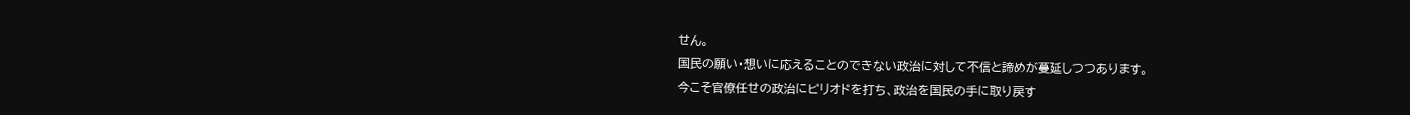せん。
国民の願い・想いに応えることのできない政治に対して不信と諦めが蔓延しつつあります。
今こそ官僚任せの政治にピリオドを打ち、政治を国民の手に取り戻す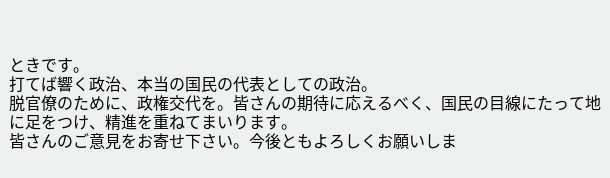ときです。
打てば響く政治、本当の国民の代表としての政治。
脱官僚のために、政権交代を。皆さんの期待に応えるべく、国民の目線にたって地に足をつけ、精進を重ねてまいります。
皆さんのご意見をお寄せ下さい。今後ともよろしくお願いしま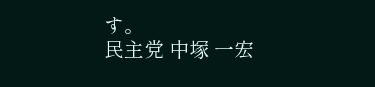す。
民主党 中塚 一宏